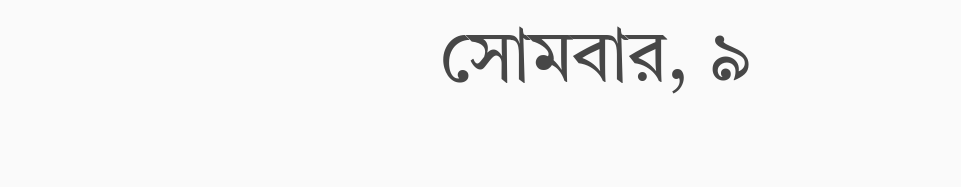সোমবার, ৯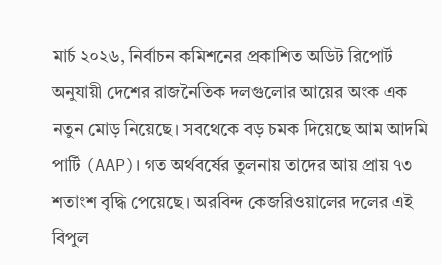মার্চ ২০২৬, নির্বাচন কমিশনের প্রকাশিত অডিট রিপোর্ট অনুযায়ী দেশের রাজনৈতিক দলগুলোর আয়ের অংক এক নতুন মোড় নিয়েছে। সবথেকে বড় চমক দিয়েছে আম আদমি পার্টি (AAP)। গত অর্থবর্ষের তুলনায় তাদের আয় প্রায় ৭৩ শতাংশ বৃদ্ধি পেয়েছে। অরবিন্দ কেজরিওয়ালের দলের এই বিপুল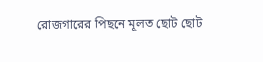রোজগারের পিছনে মূলত ছোট ছোট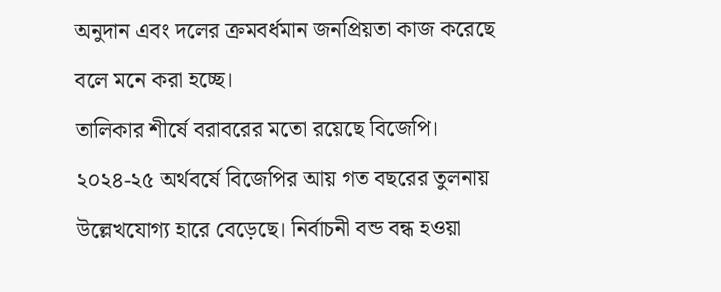অনুদান এবং দলের ক্রমবর্ধমান জনপ্রিয়তা কাজ করেছে বলে মনে করা হচ্ছে।
তালিকার শীর্ষে বরাবরের মতো রয়েছে বিজেপি। ২০২৪-২৫ অর্থবর্ষে বিজেপির আয় গত বছরের তুলনায় উল্লেখযোগ্য হারে বেড়েছে। নির্বাচনী বন্ড বন্ধ হওয়া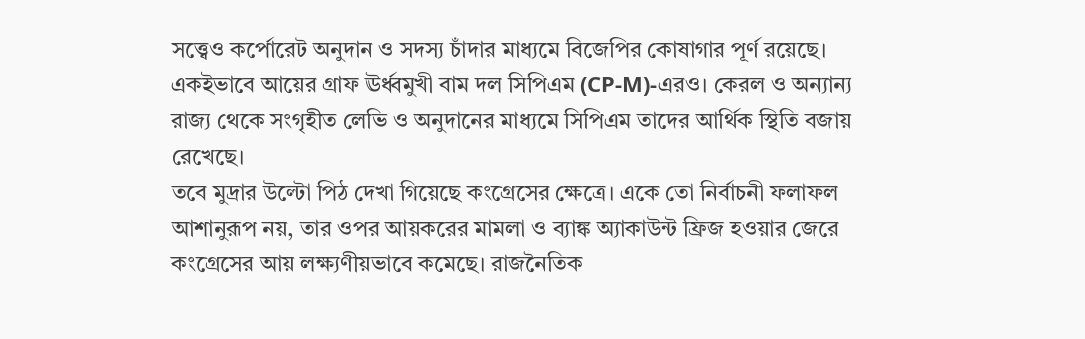সত্ত্বেও কর্পোরেট অনুদান ও সদস্য চাঁদার মাধ্যমে বিজেপির কোষাগার পূর্ণ রয়েছে। একইভাবে আয়ের গ্রাফ ঊর্ধ্বমুখী বাম দল সিপিএম (CP-M)-এরও। কেরল ও অন্যান্য রাজ্য থেকে সংগৃহীত লেভি ও অনুদানের মাধ্যমে সিপিএম তাদের আর্থিক স্থিতি বজায় রেখেছে।
তবে মুদ্রার উল্টো পিঠ দেখা গিয়েছে কংগ্রেসের ক্ষেত্রে। একে তো নির্বাচনী ফলাফল আশানুরূপ নয়, তার ওপর আয়করের মামলা ও ব্যাঙ্ক অ্যাকাউন্ট ফ্রিজ হওয়ার জেরে কংগ্রেসের আয় লক্ষ্যণীয়ভাবে কমেছে। রাজনৈতিক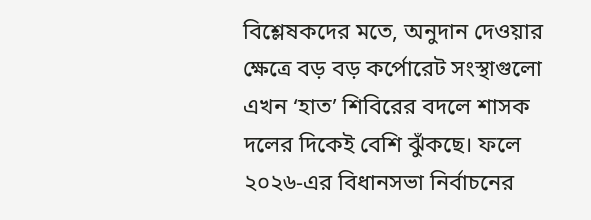বিশ্লেষকদের মতে, অনুদান দেওয়ার ক্ষেত্রে বড় বড় কর্পোরেট সংস্থাগুলো এখন ‘হাত’ শিবিরের বদলে শাসক দলের দিকেই বেশি ঝুঁকছে। ফলে ২০২৬-এর বিধানসভা নির্বাচনের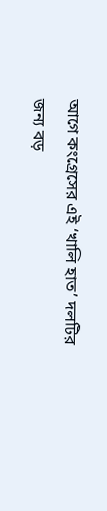আগে কংগ্রেসের এই ‘খালি হাত’ দলটির জন্য বড়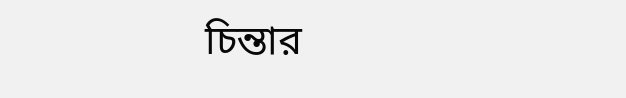চিন্তার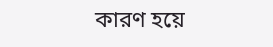কারণ হয়ে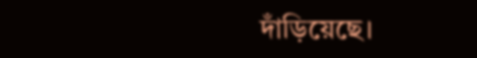দাঁড়িয়েছে।